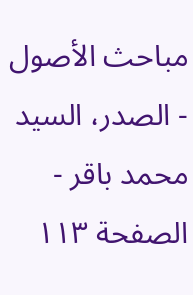مباحث الأصول - الصدر، السيد محمد باقر - الصفحة ١١٣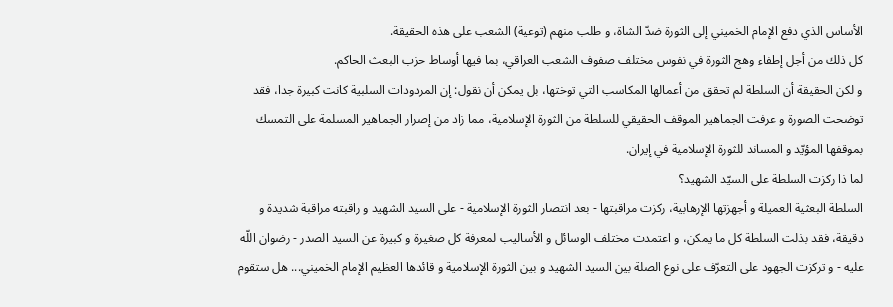الأساس الذي دفع الإمام الخميني إلى الثورة ضدّ الشاة، و طلب منهم (توعية) الشعب على هذه الحقيقة.
كل ذلك من أجل إطفاء وهج الثورة في نفوس مختلف صفوف الشعب العراقي، بما فيها أوساط حزب البعث الحاكم.
و لكن الحقيقة أن السلطة لم تحقق من أعمالها المكاسب التي توختها، بل يمكن أن نقول: إن المردودات السلبية كانت كبيرة جدا، فقد توضحت الصورة و عرفت الجماهير الموقف الحقيقي للسلطة من الثورة الإسلامية، مما زاد من إصرار الجماهير المسلمة على التمسك بموقفها المؤيّد و المساند للثورة الإسلامية في إيران.
لما ذا ركزت السلطة على السيّد الشهيد؟
السلطة البعثية العميلة و أجهزتها الإرهابية، ركزت مراقبتها - بعد انتصار الثورة الإسلامية - على السيد الشهيد و راقبته مراقبة شديدة و دقيقة، فقد بذلت السلطة كل ما يمكن، و اعتمدت مختلف الوسائل و الأساليب لمعرفة كل صغيرة و كبيرة عن السيد الصدر - رضوان اللّه عليه - و تركزت الجهود على التعرّف على نوع الصلة بين السيد الشهيد و بين الثورة الإسلامية و قائدها العظيم الإمام الخميني... هل ستقوم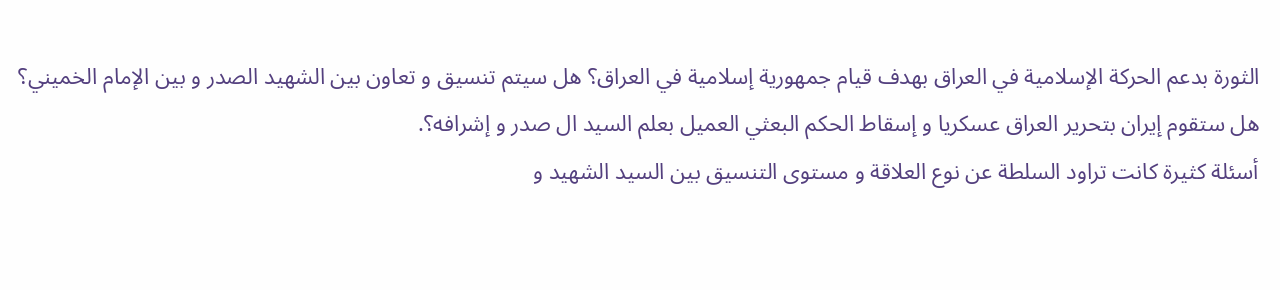الثورة بدعم الحركة الإسلامية في العراق بهدف قيام جمهورية إسلامية في العراق؟ هل سيتم تنسيق و تعاون بين الشهيد الصدر و بين الإمام الخميني؟ هل ستقوم إيران بتحرير العراق عسكريا و إسقاط الحكم البعثي العميل بعلم السيد ال صدر و إشرافه؟.
أسئلة كثيرة كانت تراود السلطة عن نوع العلاقة و مستوى التنسيق بين السيد الشهيد و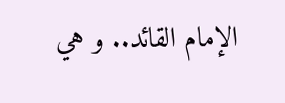الإمام القائد.. و هي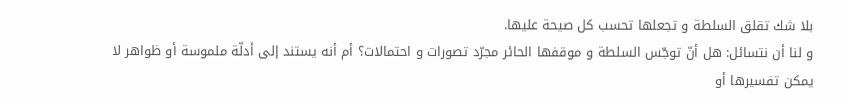بلا شك تقلق السلطة و تجعلها تحسب كل صيحة عليها.
و لنا أن نتسائل: هل أنّ توجّس السلطة و موقفها الحائر مجرّد تصورات و احتمالات؟ أم أنه يستند إلى أدلّة ملموسة أو ظواهر لا يمكن تفسيرها أو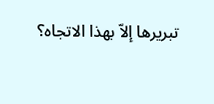تبريرها إلاّ بهذا الاتجاه؟